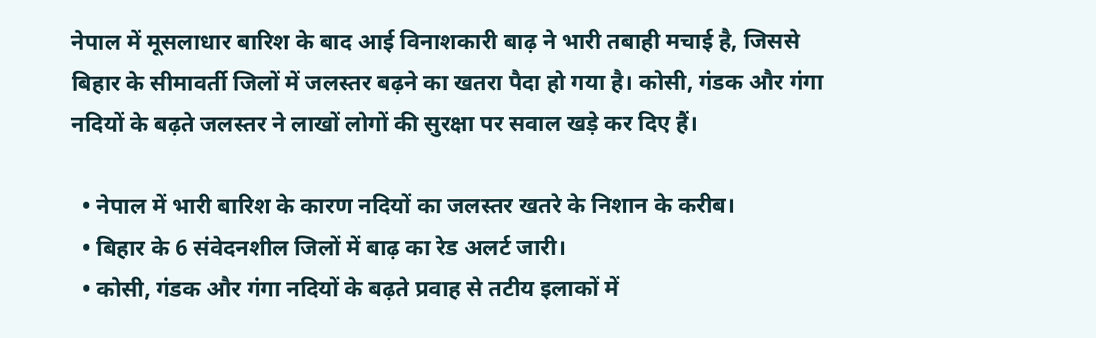नेपाल में मूसलाधार बारिश के बाद आई विनाशकारी बाढ़ ने भारी तबाही मचाई है, जिससे बिहार के सीमावर्ती जिलों में जलस्तर बढ़ने का खतरा पैदा हो गया है। कोसी, गंडक और गंगा नदियों के बढ़ते जलस्तर ने लाखों लोगों की सुरक्षा पर सवाल खड़े कर दिए हैं।

  • नेपाल में भारी बारिश के कारण नदियों का जलस्तर खतरे के निशान के करीब।
  • बिहार के 6 संवेदनशील जिलों में बाढ़ का रेड अलर्ट जारी।
  • कोसी, गंडक और गंगा नदियों के बढ़ते प्रवाह से तटीय इलाकों में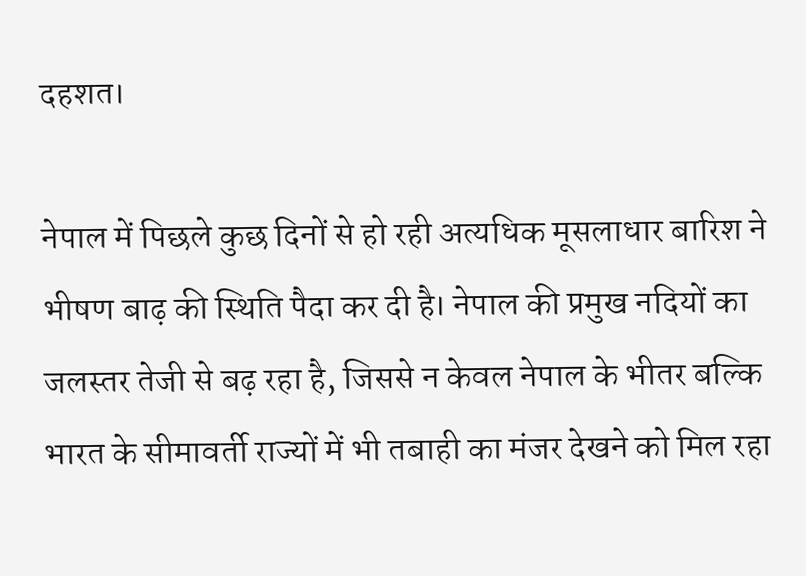दहशत।

नेपाल में पिछले कुछ दिनों से हो रही अत्यधिक मूसलाधार बारिश ने भीषण बाढ़ की स्थिति पैदा कर दी है। नेपाल की प्रमुख नदियों का जलस्तर तेजी से बढ़ रहा है, जिससे न केवल नेपाल के भीतर बल्कि भारत के सीमावर्ती राज्यों में भी तबाही का मंजर देखने को मिल रहा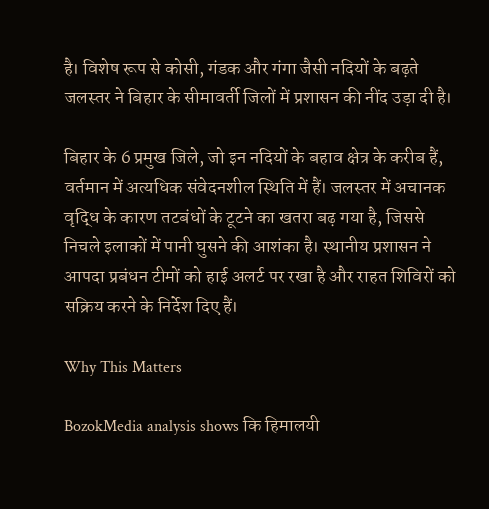है। विशेष रूप से कोसी, गंडक और गंगा जैसी नदियों के बढ़ते जलस्तर ने बिहार के सीमावर्ती जिलों में प्रशासन की नींद उड़ा दी है।

बिहार के 6 प्रमुख जिले, जो इन नदियों के बहाव क्षेत्र के करीब हैं, वर्तमान में अत्यधिक संवेदनशील स्थिति में हैं। जलस्तर में अचानक वृद्धि के कारण तटबंधों के टूटने का खतरा बढ़ गया है, जिससे निचले इलाकों में पानी घुसने की आशंका है। स्थानीय प्रशासन ने आपदा प्रबंधन टीमों को हाई अलर्ट पर रखा है और राहत शिविरों को सक्रिय करने के निर्देश दिए हैं।

Why This Matters

BozokMedia analysis shows कि हिमालयी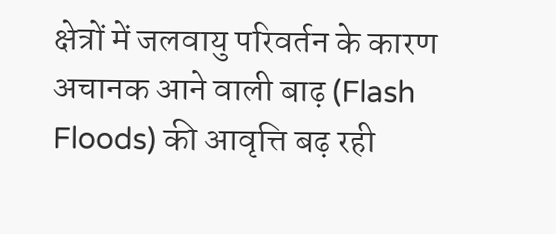क्षेत्रों में जलवायु परिवर्तन के कारण अचानक आने वाली बाढ़ (Flash Floods) की आवृत्ति बढ़ रही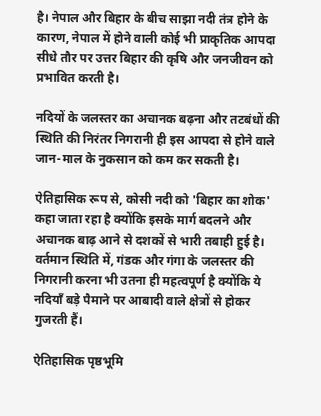है। नेपाल और बिहार के बीच साझा नदी तंत्र होने के कारण, नेपाल में होने वाली कोई भी प्राकृतिक आपदा सीधे तौर पर उत्तर बिहार की कृषि और जनजीवन को प्रभावित करती है।

नदियों के जलस्तर का अचानक बढ़ना और तटबंधों की स्थिति की निरंतर निगरानी ही इस आपदा से होने वाले जान-माल के नुकसान को कम कर सकती है।

ऐतिहासिक रूप से, कोसी नदी को 'बिहार का शोक' कहा जाता रहा है क्योंकि इसके मार्ग बदलने और अचानक बाढ़ आने से दशकों से भारी तबाही हुई है। वर्तमान स्थिति में, गंडक और गंगा के जलस्तर की निगरानी करना भी उतना ही महत्वपूर्ण है क्योंकि ये नदियाँ बड़े पैमाने पर आबादी वाले क्षेत्रों से होकर गुजरती हैं।

ऐतिहासिक पृष्ठभूमि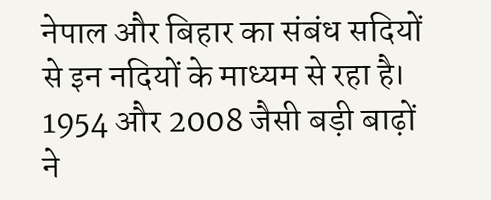नेपाल और बिहार का संबंध सदियों से इन नदियों के माध्यम से रहा है। 1954 और 2008 जैसी बड़ी बाढ़ों ने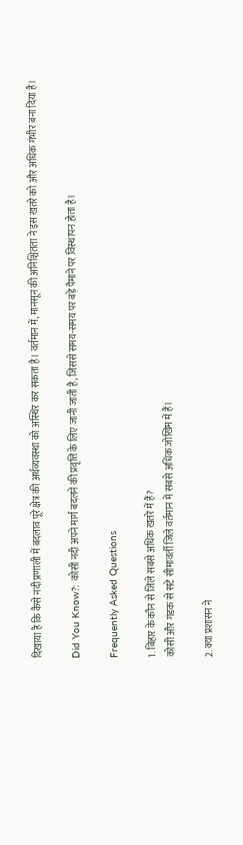दिखाया है कि कैसे नदी प्रणाली में बदलाव पूरे क्षेत्र की अर्थव्यवस्था को अस्थिर कर सकता है। वर्तमान में, मानसून की अनिश्चितता ने इस खतरे को और अधिक गंभीर बना दिया है।

Did You Know?: कोसी नदी अपने मार्ग बदलने की प्रवृत्ति के लिए जानी जाती है, जिससे समय-समय पर बड़े पैमाने पर विस्थापन होता है।

Frequently Asked Questions

1. बिहार के कौन से जिले सबसे अधिक खतरे में हैं?
कोसी और गंडक से सटे सीमावर्ती जिले वर्तमान में सबसे अधिक जोखिम में हैं।

2. क्या प्रशासन ने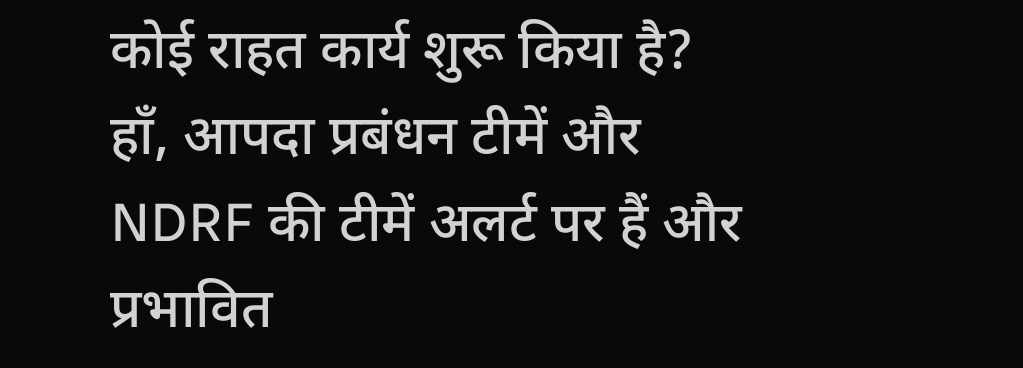कोई राहत कार्य शुरू किया है?
हाँ, आपदा प्रबंधन टीमें और NDRF की टीमें अलर्ट पर हैं और प्रभावित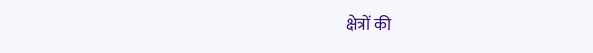क्षेत्रों की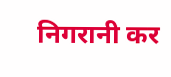निगरानी कर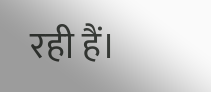रही हैं।